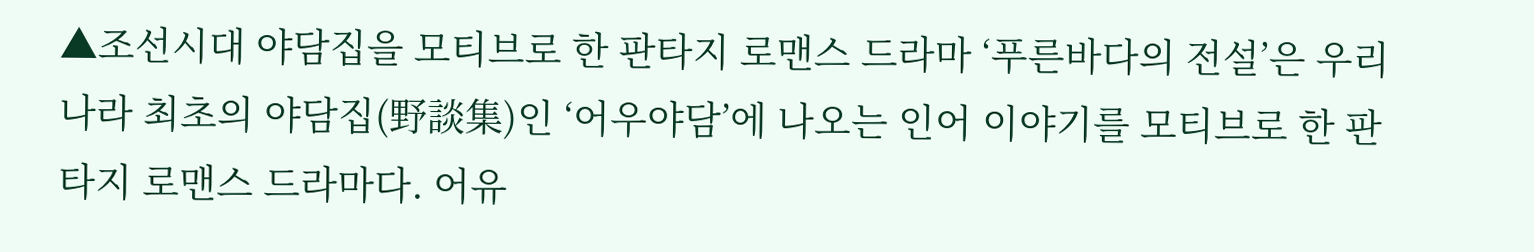▲조선시대 야담집을 모티브로 한 판타지 로맨스 드라마 ‘푸른바다의 전설’은 우리나라 최초의 야담집(野談集)인 ‘어우야담’에 나오는 인어 이야기를 모티브로 한 판타지 로맨스 드라마다. 어유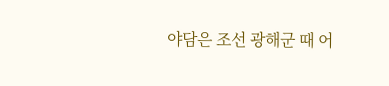야담은 조선 광해군 때 어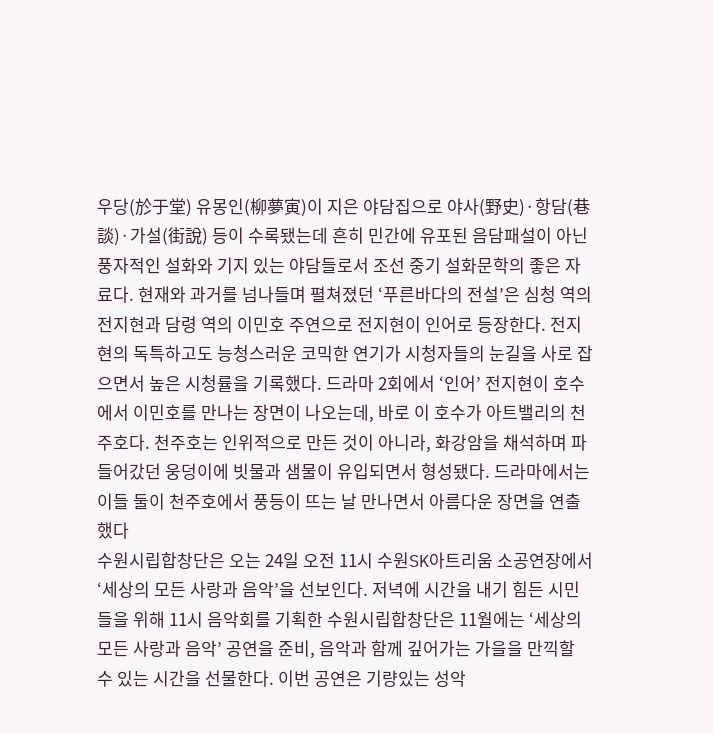우당(於于堂) 유몽인(柳夢寅)이 지은 야담집으로 야사(野史)·항담(巷談)·가설(街說) 등이 수록됐는데 흔히 민간에 유포된 음담패설이 아닌 풍자적인 설화와 기지 있는 야담들로서 조선 중기 설화문학의 좋은 자료다. 현재와 과거를 넘나들며 펼쳐졌던 ‘푸른바다의 전설’은 심청 역의 전지현과 담령 역의 이민호 주연으로 전지현이 인어로 등장한다. 전지현의 독특하고도 능청스러운 코믹한 연기가 시청자들의 눈길을 사로 잡으면서 높은 시청률을 기록했다. 드라마 2회에서 ‘인어’ 전지현이 호수에서 이민호를 만나는 장면이 나오는데, 바로 이 호수가 아트밸리의 천주호다. 천주호는 인위적으로 만든 것이 아니라, 화강암을 채석하며 파 들어갔던 웅덩이에 빗물과 샘물이 유입되면서 형성됐다. 드라마에서는 이들 둘이 천주호에서 풍등이 뜨는 날 만나면서 아름다운 장면을 연출했다
수원시립합창단은 오는 24일 오전 11시 수원SK아트리움 소공연장에서 ‘세상의 모든 사랑과 음악’을 선보인다. 저녁에 시간을 내기 힘든 시민들을 위해 11시 음악회를 기획한 수원시립합창단은 11월에는 ‘세상의 모든 사랑과 음악’ 공연을 준비, 음악과 함께 깊어가는 가을을 만끽할 수 있는 시간을 선물한다. 이번 공연은 기량있는 성악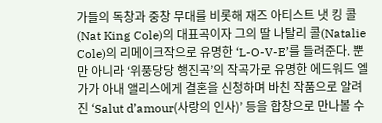가들의 독창과 중창 무대를 비롯해 재즈 아티스트 냇 킹 콜(Nat King Cole)의 대표곡이자 그의 딸 나탈리 콜(Natalie Cole)의 리메이크작으로 유명한 ‘L-O-V-E’를 들려준다. 뿐만 아니라 ‘위풍당당 행진곡’의 작곡가로 유명한 에드워드 엘가가 아내 앨리스에게 결혼을 신청하며 바친 작품으로 알려진 ‘Salut d’amour(사랑의 인사)’ 등을 합창으로 만나볼 수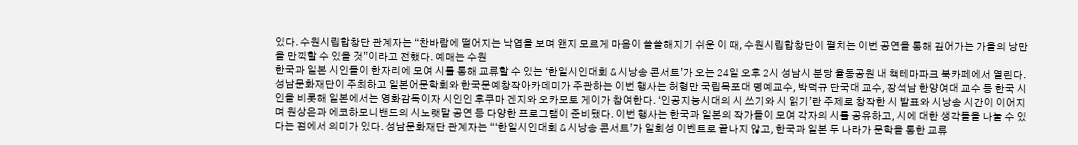있다. 수원시립합창단 관계자는 “찬바람에 떨어지는 낙엽을 보며 왠지 모르게 마음이 쓸쓸해지기 쉬운 이 때, 수원시립합창단이 펼치는 이번 공연을 통해 깊어가는 가을의 낭만을 만끽할 수 있을 것”이라고 전했다. 예매는 수원
한국과 일본 시인들이 한자리에 모여 시를 통해 교류할 수 있는 ‘한일시인대회 & 시낭송 콘서트’가 오는 24일 오후 2시 성남시 분당 율동공원 내 책테마파크 북카페에서 열린다. 성남문화재단이 주최하고 일본어문학회와 한국문예창작아카데미가 주관하는 이번 행사는 허형만 국립목포대 명예교수, 박덕규 단국대 교수, 장석남 한양여대 교수 등 한국 시인을 비롯해 일본에서는 영화감독이자 시인인 후쿠마 겐지와 오카모토 게이가 참여한다. ‘인공지능시대의 시 쓰기와 시 읽기’란 주제로 창작한 시 발표와 시낭송 시간이 이어지며 원상은과 에코하모니밴드의 시노랫말 공연 등 다양한 프로그램이 준비됐다. 이번 행사는 한국과 일본의 작가들이 모여 각자의 시를 공유하고, 시에 대한 생각들을 나눌 수 있다는 점에서 의미가 있다. 성남문화재단 관계자는 “‘한일시인대회 & 시낭송 콘서트’가 일회성 이벤트로 끝나지 않고, 한국과 일본 두 나라가 문학을 통한 교류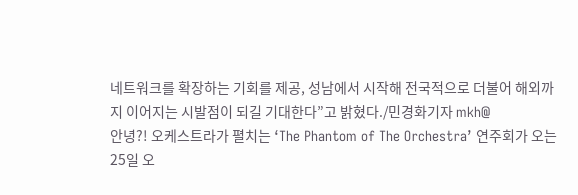네트워크를 확장하는 기회를 제공, 성남에서 시작해 전국적으로 더불어 해외까지 이어지는 시발점이 되길 기대한다”고 밝혔다./민경화기자 mkh@
안녕?! 오케스트라가 펼치는 ‘The Phantom of The Orchestra’ 연주회가 오는 25일 오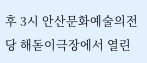후 3시 안산문화예술의전당 해돋이극장에서 열린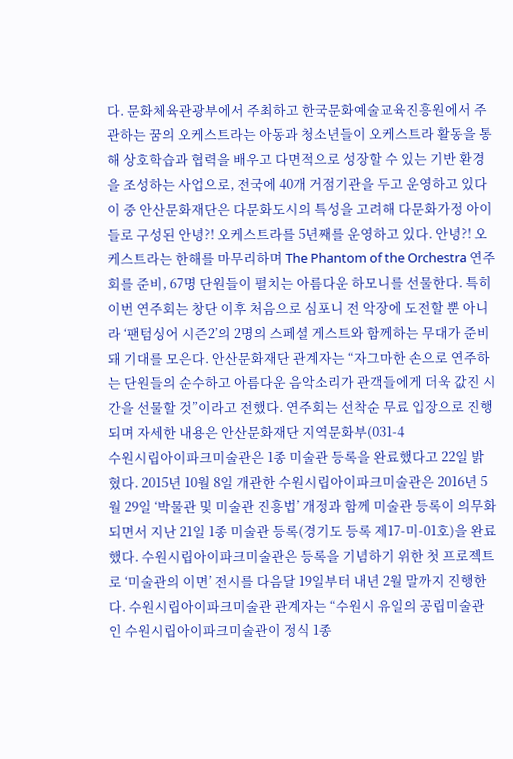다. 문화체육관광부에서 주최하고 한국문화예술교육진흥원에서 주관하는 꿈의 오케스트라는 아동과 청소년들이 오케스트라 활동을 통해 상호학습과 협력을 배우고 다면적으로 성장할 수 있는 기반 환경을 조성하는 사업으로, 전국에 40개 거점기관을 두고 운영하고 있다 이 중 안산문화재단은 다문화도시의 특성을 고려해 다문화가정 아이들로 구성된 안녕?! 오케스트라를 5년째를 운영하고 있다. 안녕?! 오케스트라는 한해를 마무리하며 The Phantom of the Orchestra 연주회를 준비, 67명 단원들이 펼치는 아름다운 하모니를 선물한다. 특히 이번 연주회는 창단 이후 처음으로 심포니 전 악장에 도전할 뿐 아니라 ‘팬텀싱어 시즌2’의 2명의 스페셜 게스트와 함께하는 무대가 준비돼 기대를 모은다. 안산문화재단 관계자는 “자그마한 손으로 연주하는 단원들의 순수하고 아름다운 음악소리가 관객들에게 더욱 값진 시간을 선물할 것”이라고 전했다. 연주회는 선착순 무료 입장으로 진행되며 자세한 내용은 안산문화재단 지역문화부(031-4
수원시립아이파크미술관은 1종 미술관 등록을 완료했다고 22일 밝혔다. 2015년 10월 8일 개관한 수원시립아이파크미술관은 2016년 5월 29일 ‘박물관 및 미술관 진흥법’ 개정과 함께 미술관 등록이 의무화되면서 지난 21일 1종 미술관 등록(경기도 등록 제17-미-01호)을 완료했다. 수원시립아이파크미술관은 등록을 기념하기 위한 첫 프로젝트로 ‘미술관의 이면’ 전시를 다음달 19일부터 내년 2월 말까지 진행한다. 수원시립아이파크미술관 관계자는 “수원시 유일의 공립미술관인 수원시립아이파크미술관이 정식 1종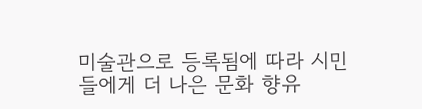미술관으로 등록됨에 따라 시민들에게 더 나은 문화 향유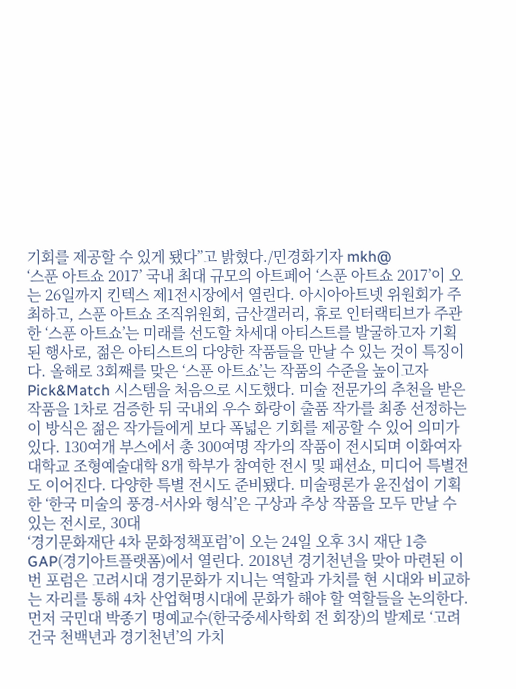기회를 제공할 수 있게 됐다”고 밝혔다./민경화기자 mkh@
‘스푼 아트쇼 2017’ 국내 최대 규모의 아트페어 ‘스푼 아트쇼 2017’이 오는 26일까지 킨텍스 제1전시장에서 열린다. 아시아아트넷 위원회가 주최하고, 스푼 아트쇼 조직위원회, 금산갤러리, 휴로 인터랙티브가 주관한 ‘스푼 아트쇼’는 미래를 선도할 차세대 아티스트를 발굴하고자 기획된 행사로, 젊은 아티스트의 다양한 작품들을 만날 수 있는 것이 특징이다. 올해로 3회째를 맞은 ‘스푼 아트쇼’는 작품의 수준을 높이고자 Pick&Match 시스템을 처음으로 시도했다. 미술 전문가의 추천을 받은 작품을 1차로 검증한 뒤 국내외 우수 화랑이 출품 작가를 최종 선정하는 이 방식은 젊은 작가들에게 보다 폭넓은 기회를 제공할 수 있어 의미가 있다. 130여개 부스에서 총 300여명 작가의 작품이 전시되며 이화여자대학교 조형예술대학 8개 학부가 참여한 전시 및 패션쇼, 미디어 특별전도 이어진다. 다양한 특별 전시도 준비됐다. 미술평론가 윤진섭이 기획한 ‘한국 미술의 풍경-서사와 형식’은 구상과 추상 작품을 모두 만날 수 있는 전시로, 30대
‘경기문화재단 4차 문화정책포럼’이 오는 24일 오후 3시 재단 1층 GAP(경기아트플랫폼)에서 열린다. 2018년 경기천년을 맞아 마련된 이번 포럼은 고려시대 경기문화가 지니는 역할과 가치를 현 시대와 비교하는 자리를 통해 4차 산업혁명시대에 문화가 해야 할 역할들을 논의한다. 먼저 국민대 박종기 명예교수(한국중세사학회 전 회장)의 발제로 ‘고려건국 천백년과 경기천년’의 가치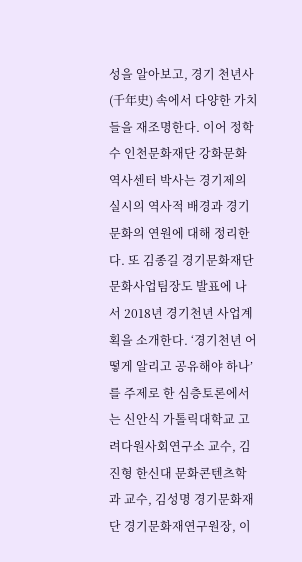성을 알아보고, 경기 천년사(千年史) 속에서 다양한 가치들을 재조명한다. 이어 정학수 인천문화재단 강화문화역사센터 박사는 경기제의 실시의 역사적 배경과 경기문화의 연원에 대해 정리한다. 또 김종길 경기문화재단 문화사업팀장도 발표에 나서 2018년 경기천년 사업계획을 소개한다. ‘경기천년 어떻게 알리고 공유해야 하나’를 주제로 한 심층토론에서는 신안식 가톨릭대학교 고려다원사회연구소 교수, 김진형 한신대 문화콘텐츠학과 교수, 김성명 경기문화재단 경기문화재연구원장, 이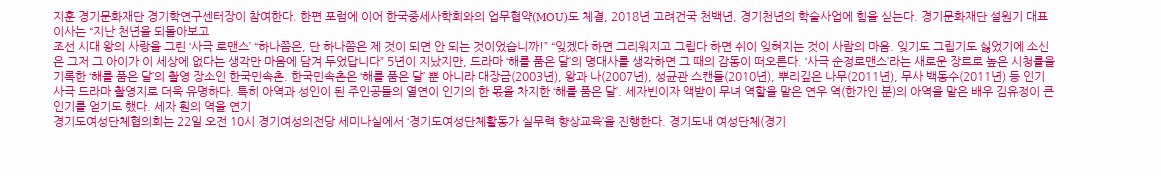지훈 경기문화재단 경기학연구센터장이 참여한다. 한편 포럼에 이어 한국중세사학회와의 업무협약(MOU)도 체결, 2018년 고려건국 천백년, 경기천년의 학술사업에 힘을 싣는다. 경기문화재단 설원기 대표이사는 “지난 천년을 되돌아보고
조선 시대 왕의 사랑을 그린 ‘사극 로맨스’ “하나쯤은, 단 하나쯤은 제 것이 되면 안 되는 것이었습니까!” “잊겠다 하면 그리워지고 그립다 하면 쉬이 잊혀지는 것이 사람의 마음. 잊기도 그립기도 싫었기에 소신은 그저 그 아이가 이 세상에 없다는 생각만 마음에 담겨 두었답니다” 5년이 지났지만, 드라마 ‘해를 품은 달’의 명대사를 생각하면 그 때의 감동이 떠오른다. ‘사극 순정로맨스’라는 새로운 장르로 높은 시청률을 기록한 ‘해를 품은 달’의 촬영 장소인 한국민속촌. 한국민속촌은 ‘해를 품은 달’ 뿐 아니라 대장금(2003년), 왕과 나(2007년), 성균관 스캔들(2010년), 뿌리깊은 나무(2011년), 무사 백동수(2011년) 등 인기 사극 드라마 촬영지로 더욱 유명하다. 특히 아역과 성인이 된 주인공들의 열연이 인기의 한 몫을 차지한 ‘해를 품은 달’. 세자빈이자 액받이 무녀 역할을 맡은 연우 역(한가인 분)의 아역을 맡은 배우 김유정이 큰 인기를 얻기도 했다. 세자 훤의 역을 연기
경기도여성단체협의회는 22일 오전 10시 경기여성의전당 세미나실에서 ‘경기도여성단체활동가 실무력 향상교육’을 진행한다. 경기도내 여성단체(경기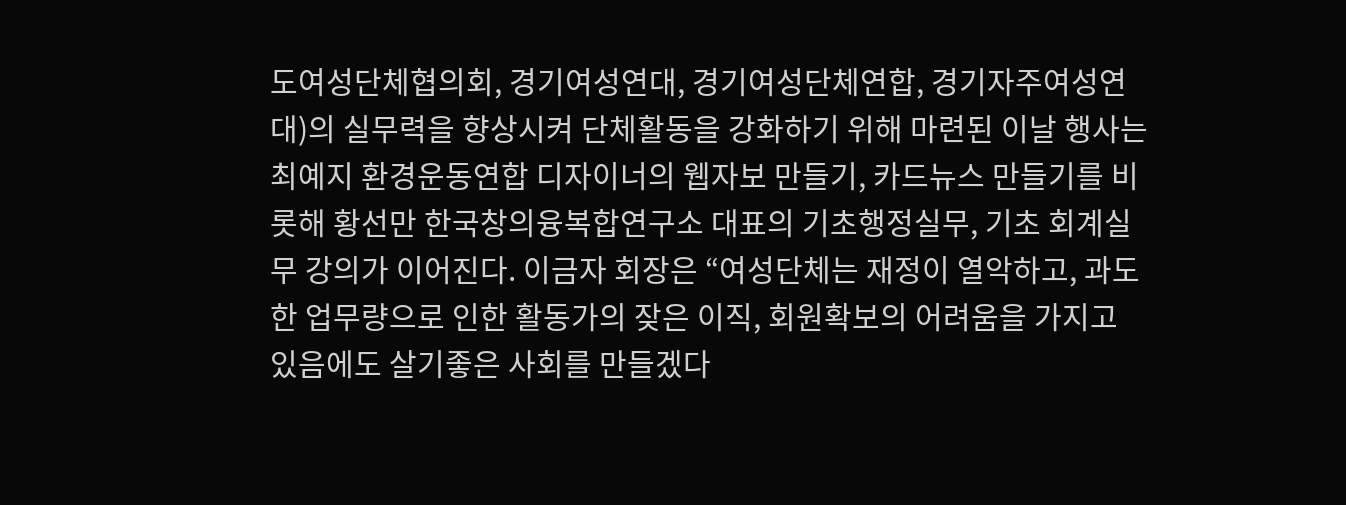도여성단체협의회, 경기여성연대, 경기여성단체연합, 경기자주여성연대)의 실무력을 향상시켜 단체활동을 강화하기 위해 마련된 이날 행사는 최예지 환경운동연합 디자이너의 웹자보 만들기, 카드뉴스 만들기를 비롯해 황선만 한국창의융복합연구소 대표의 기초행정실무, 기초 회계실무 강의가 이어진다. 이금자 회장은 “여성단체는 재정이 열악하고, 과도한 업무량으로 인한 활동가의 잦은 이직, 회원확보의 어려움을 가지고 있음에도 살기좋은 사회를 만들겠다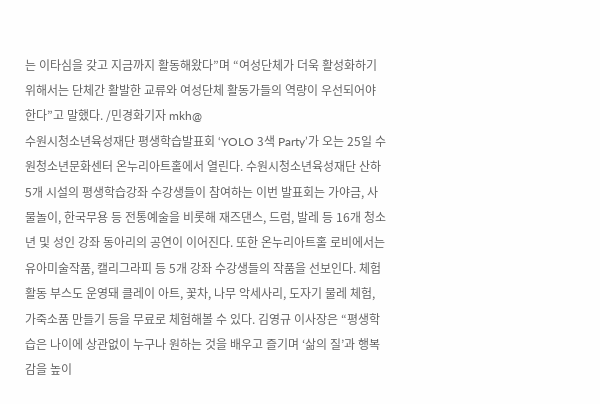는 이타심을 갖고 지금까지 활동해왔다”며 “여성단체가 더욱 활성화하기 위해서는 단체간 활발한 교류와 여성단체 활동가들의 역량이 우선되어야 한다”고 말했다. /민경화기자 mkh@
수원시청소년육성재단 평생학습발표회 ‘YOLO 3색 Party’가 오는 25일 수원청소년문화센터 온누리아트홀에서 열린다. 수원시청소년육성재단 산하 5개 시설의 평생학습강좌 수강생들이 참여하는 이번 발표회는 가야금, 사물놀이, 한국무용 등 전통예술을 비롯해 재즈댄스, 드럼, 발레 등 16개 청소년 및 성인 강좌 동아리의 공연이 이어진다. 또한 온누리아트홀 로비에서는 유아미술작품, 캘리그라피 등 5개 강좌 수강생들의 작품을 선보인다. 체험활동 부스도 운영돼 클레이 아트, 꽃차, 나무 악세사리, 도자기 물레 체험, 가죽소품 만들기 등을 무료로 체험해볼 수 있다. 김영규 이사장은 “평생학습은 나이에 상관없이 누구나 원하는 것을 배우고 즐기며 ‘삶의 질’과 행복감을 높이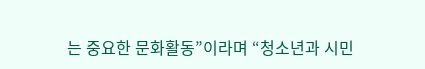는 중요한 문화활동”이라며 “청소년과 시민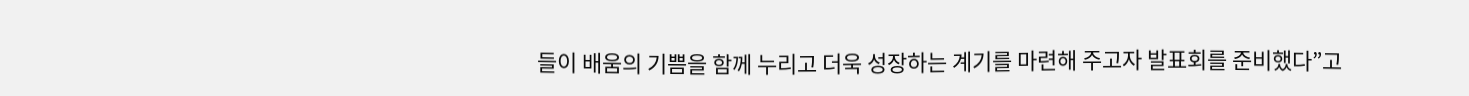들이 배움의 기쁨을 함께 누리고 더욱 성장하는 계기를 마련해 주고자 발표회를 준비했다”고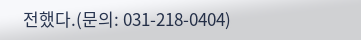전했다.(문의: 031-218-0404)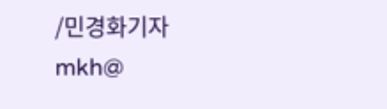/민경화기자 mkh@